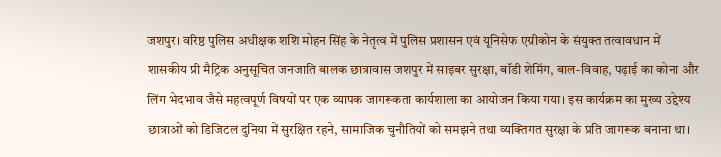जशपुर। वरिष्ठ पुलिस अधीक्षक शशि मोहन सिंह के नेतृत्व में पुलिस प्रशासन एवं यूनिसेफ एग्रीकोन के संयुक्त तत्वावधान में शासकीय प्री मैट्रिक अनुसूचित जनजाति बालक छात्रावास जशपुर में साइबर सुरक्षा, बॉडी शेमिंग, बाल-विवाह, पढ़ाई का कोना और लिंग भेदभाव जैसे महत्वपूर्ण विषयों पर एक व्यापक जागरूकता कार्यशाला का आयोजन किया गया। इस कार्यक्रम का मुख्य उद्देश्य छात्राओं को डिजिटल दुनिया में सुरक्षित रहने, सामाजिक चुनौतियों को समझने तथा व्यक्तिगत सुरक्षा के प्रति जागरूक बनाना था।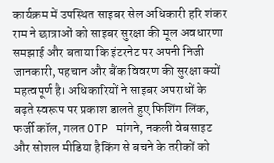कार्यक्रम में उपस्थित साइबर सेल अधिकारी हरि शंकर राम ने छात्राओं को साइबर सुरक्षा की मूल अवधारणा समझाई और बताया कि इंटरनेट पर अपनी निजी जानकारी, पहचान और बैंक विवरण की सुरक्षा क्यों महत्वपूर्ण है। अधिकारियों ने साइबर अपराधों के बढ़ते स्वरूप पर प्रकाश डालते हुए फिशिंग लिंक, फर्जी कॉल, गलत OTP मांगने, नकली वेबसाइट और सोशल मीडिया हैकिंग से बचने के तरीकों को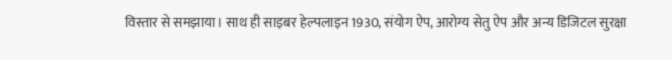विस्तार से समझाया। साथ ही साइबर हेल्पलाइन 1930, संयोग ऐप, आरोग्य सेतु ऐप और अन्य डिजिटल सुरक्षा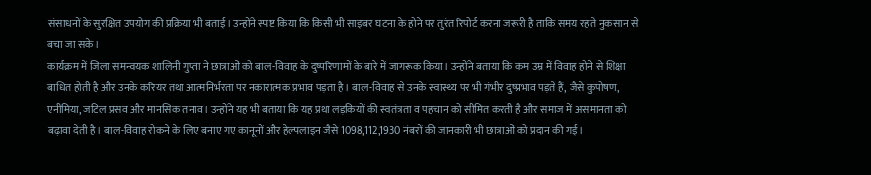संसाधनों के सुरक्षित उपयोग की प्रक्रिया भी बताई। उन्होंने स्पष्ट किया कि किसी भी साइबर घटना के होने पर तुरंत रिपोर्ट करना जरूरी है ताकि समय रहते नुकसान से बचा जा सके।
कार्यक्रम में जिला समन्वयक शालिनी गुप्ता ने छात्राओं को बाल-विवाह के दुष्परिणामों के बारे में जागरूक किया। उन्होंने बताया कि कम उम्र में विवाह होने से शिक्षा बाधित होती है और उनके करियर तथा आत्मनिर्भरता पर नकारात्मक प्रभाव पड़ता है। बाल-विवाह से उनके स्वास्थ्य पर भी गंभीर दुष्प्रभाव पड़ते हैं, जैसे कुपोषण, एनीमिया, जटिल प्रसव और मानसिक तनाव। उन्होंने यह भी बताया कि यह प्रथा लड़कियों की स्वतंत्रता व पहचान को सीमित करती है और समाज में असमानता को बढ़ावा देती है। बाल-विवाह रोकने के लिए बनाए गए कानूनों और हेल्पलाइन जैसे 1098,112,1930 नंबरों की जानकारी भी छात्राओं को प्रदान की गई।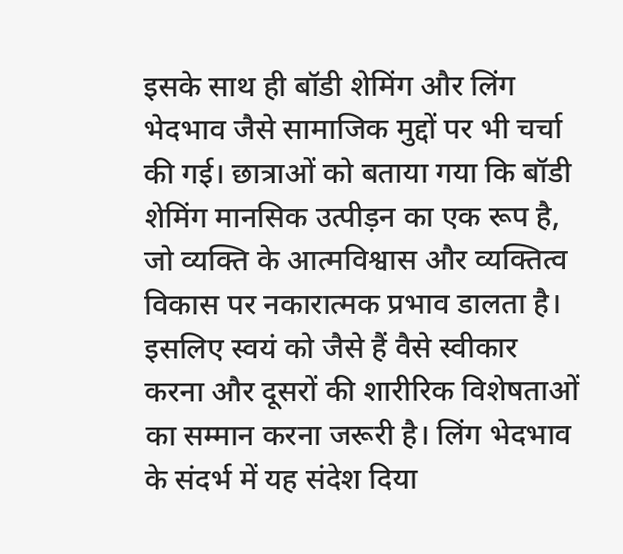इसके साथ ही बॉडी शेमिंग और लिंग भेदभाव जैसे सामाजिक मुद्दों पर भी चर्चा की गई। छात्राओं को बताया गया कि बॉडी शेमिंग मानसिक उत्पीड़न का एक रूप है, जो व्यक्ति के आत्मविश्वास और व्यक्तित्व विकास पर नकारात्मक प्रभाव डालता है। इसलिए स्वयं को जैसे हैं वैसे स्वीकार करना और दूसरों की शारीरिक विशेषताओं का सम्मान करना जरूरी है। लिंग भेदभाव के संदर्भ में यह संदेश दिया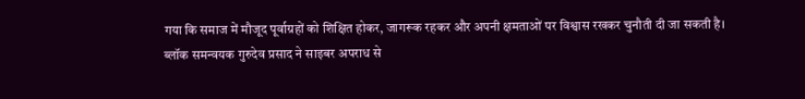गया कि समाज में मौजूद पूर्वाग्रहों को शिक्षित होकर, जागरूक रहकर और अपनी क्षमताओं पर विश्वास रखकर चुनौती दी जा सकती है।
ब्लॉक समन्वयक गुरुदेव प्रसाद ने साइबर अपराध से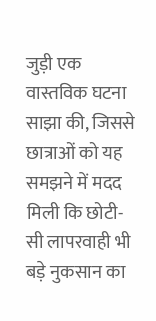जुड़ी एक वास्तविक घटना साझा की, जिससे छात्राओं को यह समझने में मदद मिली कि छोटी-सी लापरवाही भी बड़े नुकसान का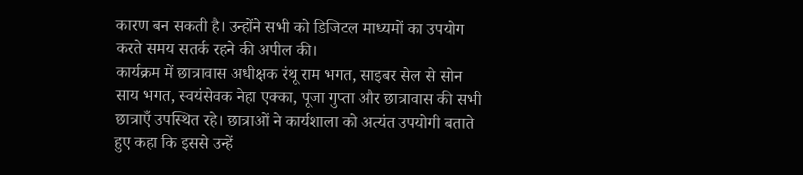कारण बन सकती है। उन्होंने सभी को डिजिटल माध्यमों का उपयोग करते समय सतर्क रहने की अपील की।
कार्यक्रम में छात्रावास अधीक्षक रंथू राम भगत, साइबर सेल से सोन साय भगत, स्वयंसेवक नेहा एक्का, पूजा गुप्ता और छात्रावास की सभी छात्राएँ उपस्थित रहे। छात्राओं ने कार्यशाला को अत्यंत उपयोगी बताते हुए कहा कि इससे उन्हें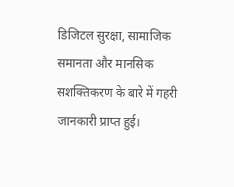डिजिटल सुरक्षा, सामाजिक समानता और मानसिक सशक्तिकरण के बारे में गहरी जानकारी प्राप्त हुई।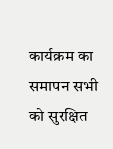कार्यक्रम का समापन सभी को सुरक्षित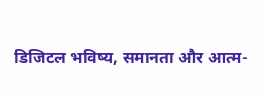डिजिटल भविष्य, समानता और आत्म-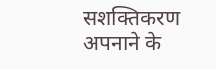सशक्तिकरण अपनाने के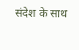संदेश के साथ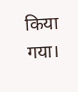किया गया।